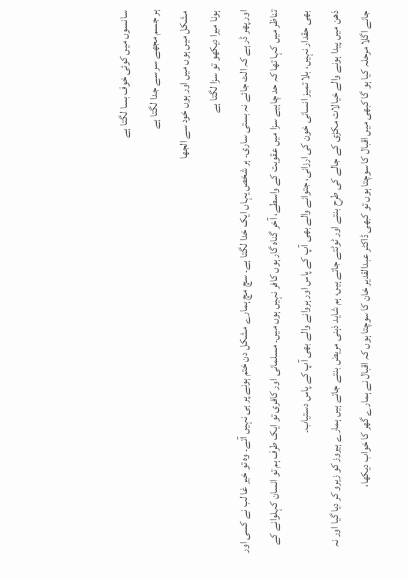سانسوں میں کوئی خوف بسا لگتا ہے
ہر جسم مجھے سر سے جدا لگتا ہے
مشکل میں ہوں میں اور ہوں خود سے الجھا
ہونا میرا دیکھو تو سزا لگتا ہے
اور پھر ڈر ہے کہ الٹ جائے نہ بستی ساری۔ ہر شخص یہاں ایک خدا لگتا ہے۔ سچ مچ ہمارے مشکل دن ختم ہونے پر ہی نہیں آتے۔ وہ تو خیر غا لب نے کسی اور تناظر میں کہا تھا کہ حد چاہیے سزا میں عقوبت کے واسطے، آخر گناہ گار ہوں کافر نہیں ہوں میں۔ مسلمانی اور کافری تو ایک طرف ہم تو انسان کہلوانے کے بھی حقدار نہیں، بلا تمیز انسانی خون کی ارزانی، جتوانے والے بھی آپ کے پاس اور ہروانے والے بھی آپ کے پاس دستیاب۔
ذھن میں پیدا ہونے والے خیالات مکڑی کے جالے کی طرح بنتے اور ٹوٹتے جاتے ہیں، ہم شاید ذہنی مریض بنتے جاتے ہیں ہمارے ہیروز کو زیرو کر دیا گیا اور نہ جانے اگلا مرحلہ کیا ہو گا کبھی میں اقبال کا سوچتا ہوں تو کبھی ڈاکٹر عبدالقدیر خان کا سوچتا ہوں کہ اقبال نے ہمارے گھر کا خواب دیکھا،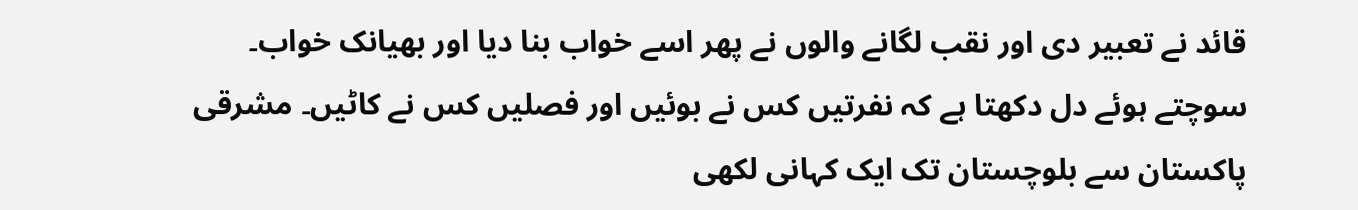قائد نے تعبیر دی اور نقب لگانے والوں نے پھر اسے خواب بنا دیا اور بھیانک خواب۔ سوچتے ہوئے دل دکھتا ہے کہ نفرتیں کس نے بوئیں اور فصلیں کس نے کاٹیں۔ مشرقی پاکستان سے بلوچستان تک ایک کہانی لکھی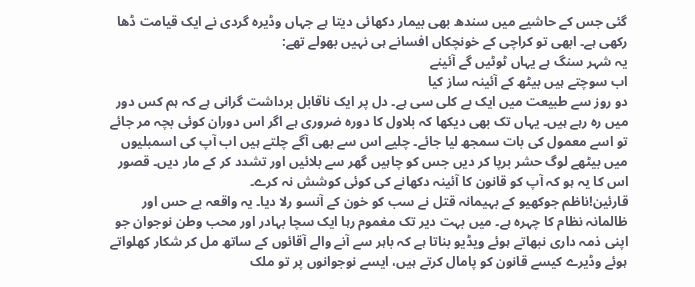گئی جس کے حاشیے میں سندھ بھی بیمار دکھائی دیتا ہے جہاں وڈیرہ گردی نے ایک قیامت ڈھا رکھی ہے۔ ابھی تو کراچی کے خونچکاں افسانے ہی نہیں بھولے تھے:
یہ شہر سنگ ہے یہاں ٹوٹیں گے آئینے
اب سوچتے ہیں بیٹھ کے آئینہ ساز کیا
دو روز سے طبیعت میں ایک بے کلی سی ہے۔ دل پر ایک ناقابل برداشت گرانی ہے کہ ہم کس دور میں رہ رہے ہیں۔ یہاں تک بھی دیکھا کہ بلاول کا دورہ ضروری ہے اگر اس دوران کوئی بچہ مر جائے تو اسے معمول کی بات سمجھ لیا جائے۔ چلیے اس سے بھی آگے چلتے ہیں اب آپ کی اسمبلیوں میں بیٹھے لوگ حشر برپا کر دیں جس کو چاہیں گھر سے بلائیں اور تشدد کر کے مار دیں۔ قصور اس کا یہ ہو کہ آپ کو قانون کا آئینہ دکھانے کی کوئی کوشش نہ کرے۔
قارئین!ناظم جوکھیو کے بہیمانہ قتل نے سب کو خون کے آنسو رلا دیا۔ یہ واقعہ بے حس اور ظالمانہ نظام کا چہرہ ہے۔ میں بہت دیر تک مغموم رہا ایک سچا بہادر اور محب وطن نوجوان جو اپنی ذمہ داری نبھاتے ہوئے ویڈیو بناتا ہے کہ باہر سے آنے والے آقائوں کے ساتھ مل کر شکار کھلواتے ہوئے وڈیرے کیسے قانون کو پامال کرتے ہیں، ایسے نوجوانوں پر تو ملک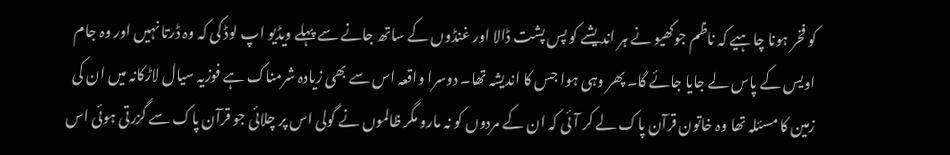کو فخر ہونا چاہیے کہ ناظم جوکھیو نے ہر اندیشے کو پس پشت ڈالا اور غنڈوں کے ساتھ جانے سے پہلے ویڈیو اپ لوڈ کی کہ وہ ڈرتا نہیں اور وہ جام اویس کے پاس لے جایا جائے گا۔ پھر وہی ہوا جس کا اندیشہ تھا۔ دوسرا واقعہ اس سے بھی زیادہ شرمناک ہے فوزیہ سیال لاڑکانہ میں ان کی زمین کا مسئلہ تھا وہ خاتون قرآن پاک لے کر آئی کہ ان کے مردوں کو نہ مارو مگر ظالموں نے گولی اس پر چلائی جو قرآن پاک سے گزرتی ہوئی اس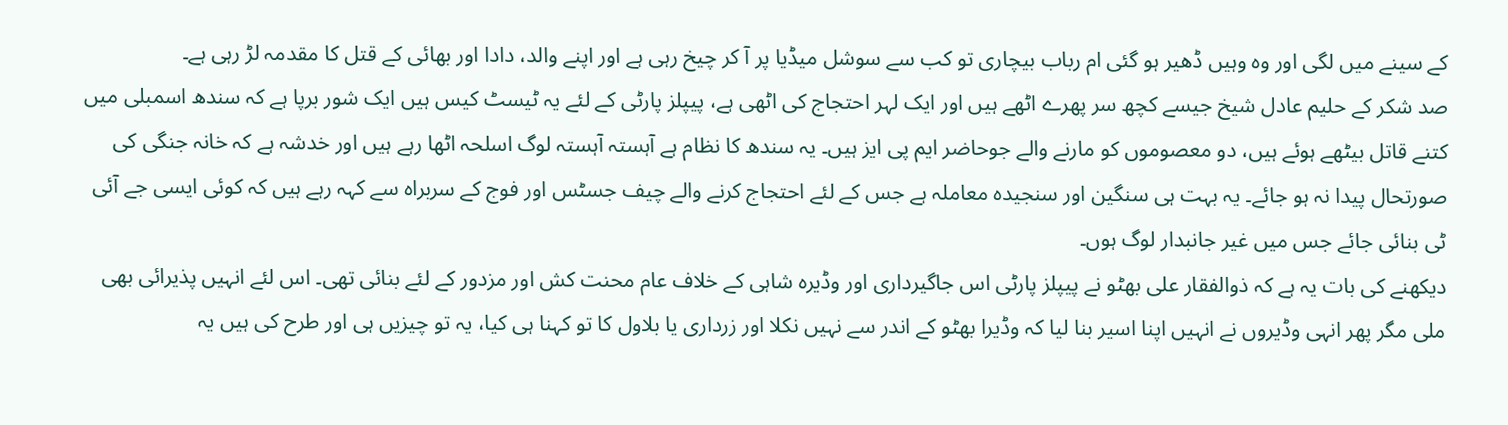کے سینے میں لگی اور وہ وہیں ڈھیر ہو گئی ام رباب بیچاری تو کب سے سوشل میڈیا پر آ کر چیخ رہی ہے اور اپنے والد، دادا اور بھائی کے قتل کا مقدمہ لڑ رہی ہے۔
صد شکر کے حلیم عادل شیخ جیسے کچھ سر پھرے اٹھے ہیں اور ایک لہر احتجاج کی اٹھی ہے، پیپلز پارٹی کے لئے یہ ٹیسٹ کیس ہیں ایک شور برپا ہے کہ سندھ اسمبلی میں کتنے قاتل بیٹھے ہوئے ہیں، دو معصوموں کو مارنے والے جوحاضر ایم پی ایز ہیں۔ یہ سندھ کا نظام ہے آہستہ آہستہ لوگ اسلحہ اٹھا رہے ہیں اور خدشہ ہے کہ خانہ جنگی کی صورتحال پیدا نہ ہو جائے۔ یہ بہت ہی سنگین اور سنجیدہ معاملہ ہے جس کے لئے احتجاج کرنے والے چیف جسٹس اور فوج کے سربراہ سے کہہ رہے ہیں کہ کوئی ایسی جے آئی ٹی بنائی جائے جس میں غیر جانبدار لوگ ہوں۔
دیکھنے کی بات یہ ہے کہ ذوالفقار علی بھٹو نے پیپلز پارٹی اس جاگیرداری اور وڈیرہ شاہی کے خلاف عام محنت کش اور مزدور کے لئے بنائی تھی۔ اس لئے انہیں پذیرائی بھی ملی مگر پھر انہی وڈیروں نے انہیں اپنا اسیر بنا لیا کہ وڈیرا بھٹو کے اندر سے نہیں نکلا اور زرداری یا بلاول کا تو کہنا ہی کیا، یہ تو چیزیں ہی اور طرح کی ہیں یہ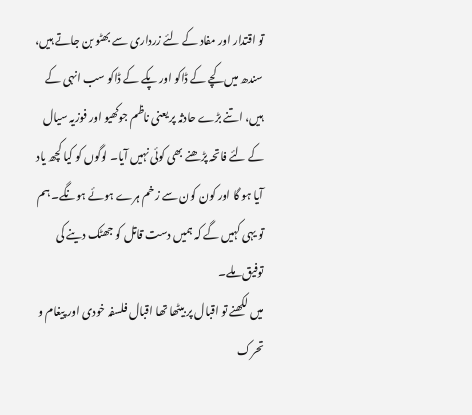تو اقتدار اور مفاد کے لئے زرداری سے بھٹو بن جاتے ہیں، سندھ میں کچے کے ڈاکو اور پکے کے ڈاکو سب انہی کے ہیں، اتنے بڑے حادثہ پر یعنی ناظم جوکھیو اور فوزیہ سیال کے لئے فاتحہ پڑھنے بھی کوئی نہیں آیا۔ لوگوں کو کیا کچھ یاد آیا ہو گا اور کون کون سے زخم ہرے ہوئے ہونگے۔ ہم تو یہی کہیں گے کہ ہمیں دست قاتل کو جھٹک دینے کی توفیق ملے۔
میں لکھنے تو اقبال پر بیٹھا تھا اقبال فلسفہ خودی اور پیغام و تحرک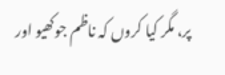پر، مگر کیا کروں کہ ناظم جوکھیو اور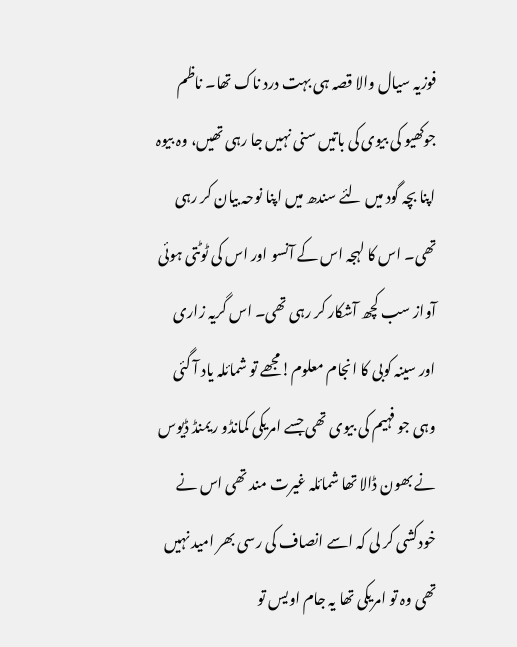فوزیہ سیال والا قصہ ہی بہت درد ناک تھا۔ ناظم جوکھیو کی بیوی کی باتیں سنی نہیں جا رہی تھیں، وہ بیوہ اپنا بچہ گود میں لئے سندھ میں اپنا نوحہ بیان کر رہی تھی۔ اس کا لہجہ اس کے آنسو اور اس کی ٹوٹتی ہوئی آواز سب کچھ آشکار کر رہی تھی۔ اس گریہ زاری اور سینہ کوبی کا انجام معلوم!مجھے تو شمائلہ یاد آ گئی وہی جو فہیم کی بیوی تھی جسے امریکی کمانڈو ریمنڈ ڈیوس نے بھون ڈالا تھا شمائلہ غیرت مند تھی اس نے خودکشی کر لی کہ اسے انصاف کی رسی بھر امید نہیں تھی وہ تو امریکی تھا یہ جام اویس تو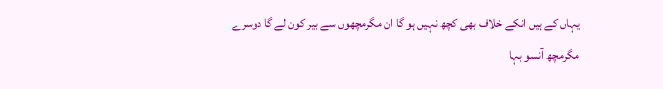یہاں کے ہیں انکے خلاف بھی کچھ نہیں ہو گا ان مگرمچھوں سے بیر کون لے گا دوسرے مگرمچھ آنسو بہا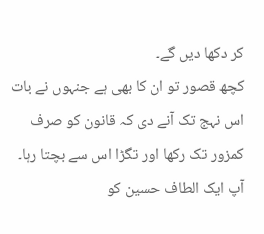کر دکھا دیں گے۔
کچھ قصور تو ان کا بھی ہے جنہوں نے بات اس نہج تک آنے دی کہ قانون کو صرف کمزور تک رکھا اور تگڑا اس سے بچتا رہا۔ آپ ایک الطاف حسین کو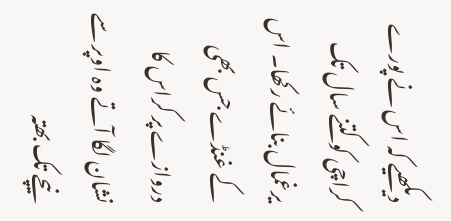دیکھیے کہ اس نے پورے کراچی کو کتنے سال تک یرغمال بنائے رکھا۔ اس کے غنڈے جس بھی دروازے پر کراس کا نشان لگا آتے وہ اوپر سے نیچے تک بھتہ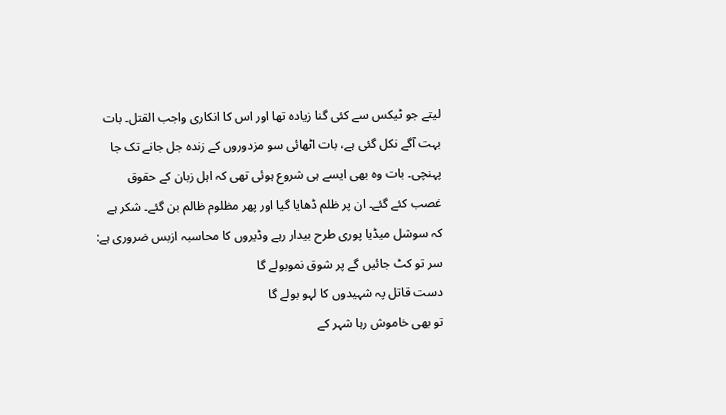لیتے جو ٹیکس سے کئی گنا زیادہ تھا اور اس کا انکاری واجب القتل۔ بات بہت آگے نکل گئی ہے، بات اٹھائی سو مزدوروں کے زندہ جل جانے تک جا پہنچی۔ بات وہ بھی ایسے ہی شروع ہوئی تھی کہ اہل زبان کے حقوق غصب کئے گئے۔ ان پر ظلم ڈھایا گیا اور پھر مظلوم ظالم بن گئے۔ شکر ہے کہ سوشل میڈیا پوری طرح بیدار رہے وڈیروں کا محاسبہ ازبس ضروری ہے:
سر تو کٹ جائیں گے پر شوق نموبولے گا
دست قاتل پہ شہیدوں کا لہو بولے گا
تو بھی خاموش رہا شہر کے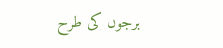برجوں کی طرح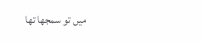میں تو سمجھا تھا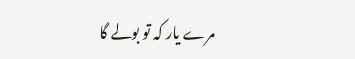مرے یار کہ تو بولے گا